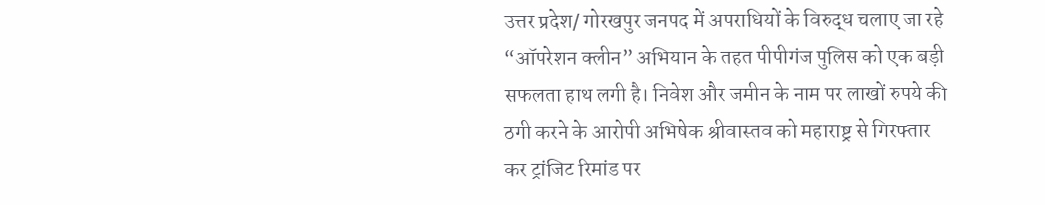उत्तर प्रदेश/ गोरखपुर जनपद में अपराधियों के विरुद्ध चलाए जा रहे “ऑपरेशन क्लीन” अभियान के तहत पीपीगंज पुलिस को एक बड़ी सफलता हाथ लगी है। निवेश और जमीन के नाम पर लाखों रुपये की ठगी करने के आरोपी अभिषेक श्रीवास्तव को महाराष्ट्र से गिरफ्तार कर ट्रांजिट रिमांड पर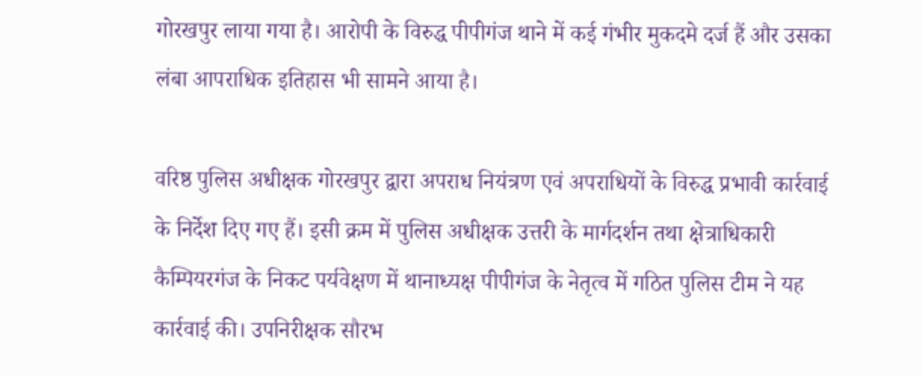गोरखपुर लाया गया है। आरोपी के विरुद्ध पीपीगंज थाने में कई गंभीर मुकदमे दर्ज हैं और उसका लंबा आपराधिक इतिहास भी सामने आया है।

वरिष्ठ पुलिस अधीक्षक गोरखपुर द्वारा अपराध नियंत्रण एवं अपराधियों के विरुद्ध प्रभावी कार्रवाई के निर्देश दिए गए हैं। इसी क्रम में पुलिस अधीक्षक उत्तरी के मार्गदर्शन तथा क्षेत्राधिकारी कैम्पियरगंज के निकट पर्यवेक्षण में थानाध्यक्ष पीपीगंज के नेतृत्व में गठित पुलिस टीम ने यह कार्रवाई की। उपनिरीक्षक सौरभ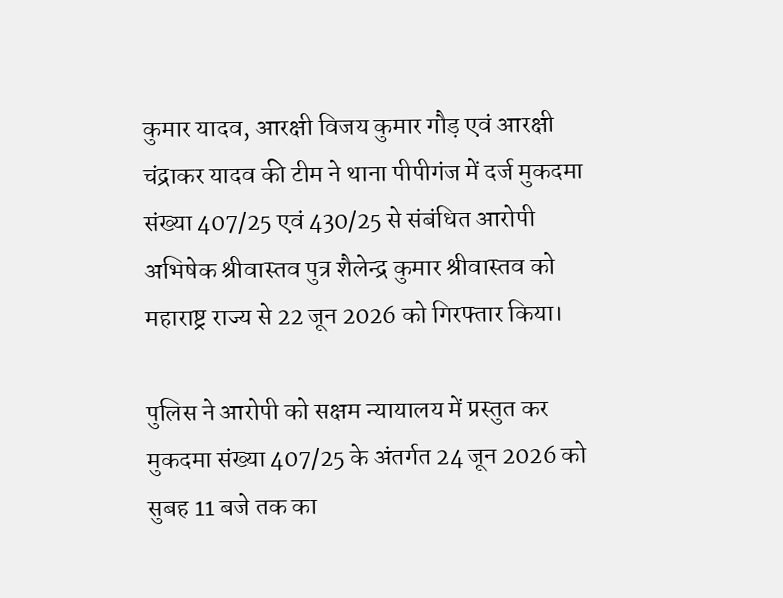कुमार यादव, आरक्षी विजय कुमार गौड़ एवं आरक्षी चंद्राकर यादव की टीम ने थाना पीपीगंज में दर्ज मुकदमा संख्या 407/25 एवं 430/25 से संबंधित आरोपी अभिषेक श्रीवास्तव पुत्र शैलेन्द्र कुमार श्रीवास्तव को महाराष्ट्र राज्य से 22 जून 2026 को गिरफ्तार किया।

पुलिस ने आरोपी को सक्षम न्यायालय में प्रस्तुत कर मुकदमा संख्या 407/25 के अंतर्गत 24 जून 2026 को सुबह 11 बजे तक का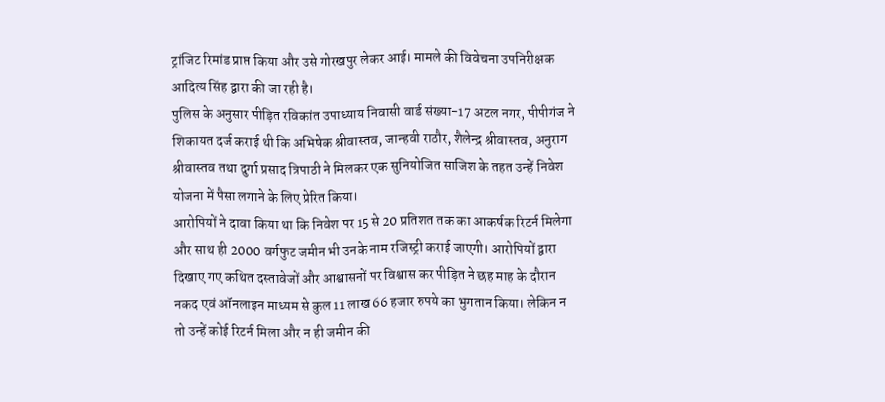ट्रांजिट रिमांड प्राप्त किया और उसे गोरखपुर लेकर आई। मामले की विवेचना उपनिरीक्षक आदित्य सिंह द्वारा की जा रही है।
पुलिस के अनुसार पीड़ित रविकांत उपाध्याय निवासी वार्ड संख्या-17 अटल नगर, पीपीगंज ने शिकायत दर्ज कराई थी कि अभिषेक श्रीवास्तव, जान्हवी राठौर, शैलेन्द्र श्रीवास्तव, अनुराग श्रीवास्तव तथा दुर्गा प्रसाद त्रिपाठी ने मिलकर एक सुनियोजित साजिश के तहत उन्हें निवेश योजना में पैसा लगाने के लिए प्रेरित किया।
आरोपियों ने दावा किया था कि निवेश पर 15 से 20 प्रतिशत तक का आकर्षक रिटर्न मिलेगा और साथ ही 2000 वर्गफुट जमीन भी उनके नाम रजिस्ट्री कराई जाएगी। आरोपियों द्वारा दिखाए गए कथित दस्तावेजों और आश्वासनों पर विश्वास कर पीड़ित ने छह माह के दौरान नकद एवं ऑनलाइन माध्यम से कुल 11 लाख 66 हजार रुपये का भुगतान किया। लेकिन न तो उन्हें कोई रिटर्न मिला और न ही जमीन की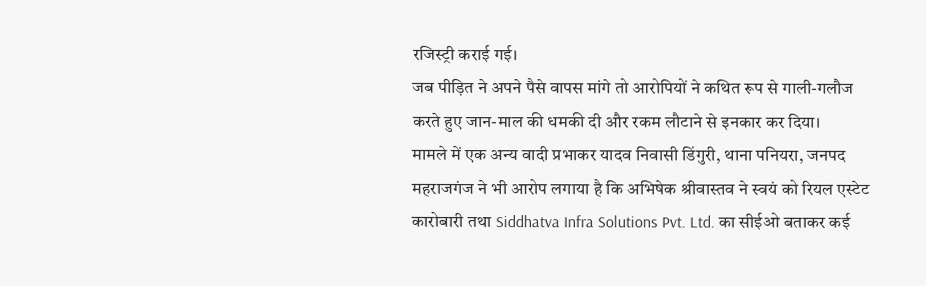रजिस्ट्री कराई गई।
जब पीड़ित ने अपने पैसे वापस मांगे तो आरोपियों ने कथित रूप से गाली-गलौज करते हुए जान-माल की धमकी दी और रकम लौटाने से इनकार कर दिया।
मामले में एक अन्य वादी प्रभाकर यादव निवासी डिंगुरी, थाना पनियरा, जनपद महराजगंज ने भी आरोप लगाया है कि अभिषेक श्रीवास्तव ने स्वयं को रियल एस्टेट कारोबारी तथा Siddhatva Infra Solutions Pvt. Ltd. का सीईओ बताकर कई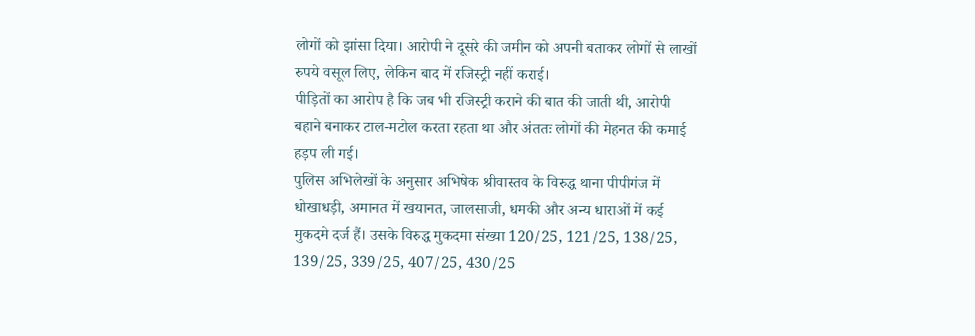लोगों को झांसा दिया। आरोपी ने दूसरे की जमीन को अपनी बताकर लोगों से लाखों रुपये वसूल लिए, लेकिन बाद में रजिस्ट्री नहीं कराई।
पीड़ितों का आरोप है कि जब भी रजिस्ट्री कराने की बात की जाती थी, आरोपी बहाने बनाकर टाल-मटोल करता रहता था और अंततः लोगों की मेहनत की कमाई हड़प ली गई।
पुलिस अभिलेखों के अनुसार अभिषेक श्रीवास्तव के विरुद्ध थाना पीपीगंज में धोखाधड़ी, अमानत में खयानत, जालसाजी, धमकी और अन्य धाराओं में कई मुकदमे दर्ज हैं। उसके विरुद्ध मुकदमा संख्या 120/25, 121/25, 138/25, 139/25, 339/25, 407/25, 430/25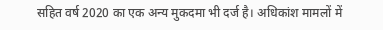सहित वर्ष 2020 का एक अन्य मुकदमा भी दर्ज है। अधिकांश मामलों में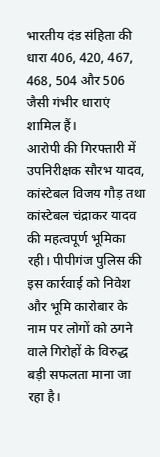भारतीय दंड संहिता की धारा 406, 420, 467, 468, 504 और 506 जैसी गंभीर धाराएं शामिल हैं।
आरोपी की गिरफ्तारी में उपनिरीक्षक सौरभ यादव, कांस्टेबल विजय गौड़ तथा कांस्टेबल चंद्राकर यादव की महत्वपूर्ण भूमिका रही। पीपीगंज पुलिस की इस कार्रवाई को निवेश और भूमि कारोबार के नाम पर लोगों को ठगने वाले गिरोहों के विरुद्ध बड़ी सफलता माना जा रहा है।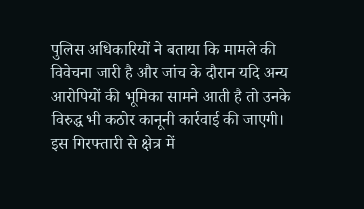पुलिस अधिकारियों ने बताया कि मामले की विवेचना जारी है और जांच के दौरान यदि अन्य आरोपियों की भूमिका सामने आती है तो उनके विरुद्ध भी कठोर कानूनी कार्रवाई की जाएगी। इस गिरफ्तारी से क्षेत्र में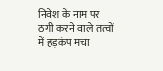निवेश के नाम पर ठगी करने वाले तत्वों में हड़कंप मचा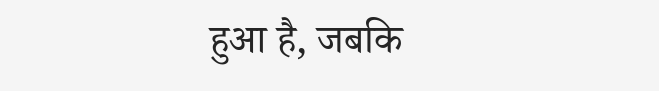हुआ है, जबकि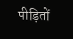पीड़ितों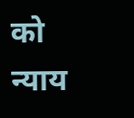को न्याय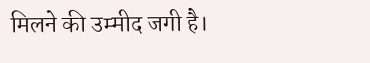मिलने की उम्मीद जगी है।